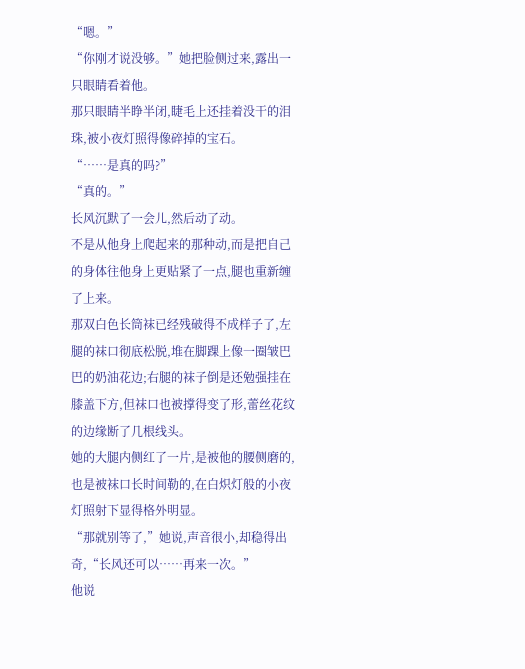“嗯。”
“你刚才说没够。”她把脸侧过来,露出一只眼睛看着他。
那只眼睛半睁半闭,睫毛上还挂着没干的泪珠,被小夜灯照得像碎掉的宝石。
“……是真的吗?”
“真的。”
长风沉默了一会儿,然后动了动。
不是从他身上爬起来的那种动,而是把自己的身体往他身上更贴紧了一点,腿也重新缠了上来。
那双白色长筒袜已经残破得不成样子了,左腿的袜口彻底松脱,堆在脚踝上像一圈皱巴巴的奶油花边;右腿的袜子倒是还勉强挂在膝盖下方,但袜口也被撑得变了形,蕾丝花纹的边缘断了几根线头。
她的大腿内侧红了一片,是被他的腰侧磨的,也是被袜口长时间勒的,在白炽灯般的小夜灯照射下显得格外明显。
“那就别等了,”她说,声音很小,却稳得出奇,“长风还可以……再来一次。”
他说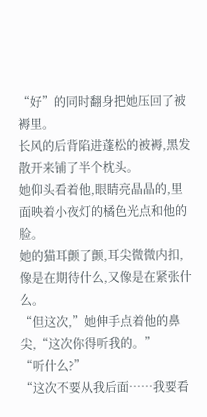“好”的同时翻身把她压回了被褥里。
长风的后背陷进蓬松的被褥,黑发散开来铺了半个枕头。
她仰头看着他,眼睛亮晶晶的,里面映着小夜灯的橘色光点和他的脸。
她的猫耳颤了颤,耳尖微微内扣,像是在期待什么,又像是在紧张什么。
“但这次,”她伸手点着他的鼻尖,“这次你得听我的。”
“听什么?”
“这次不要从我后面……我要看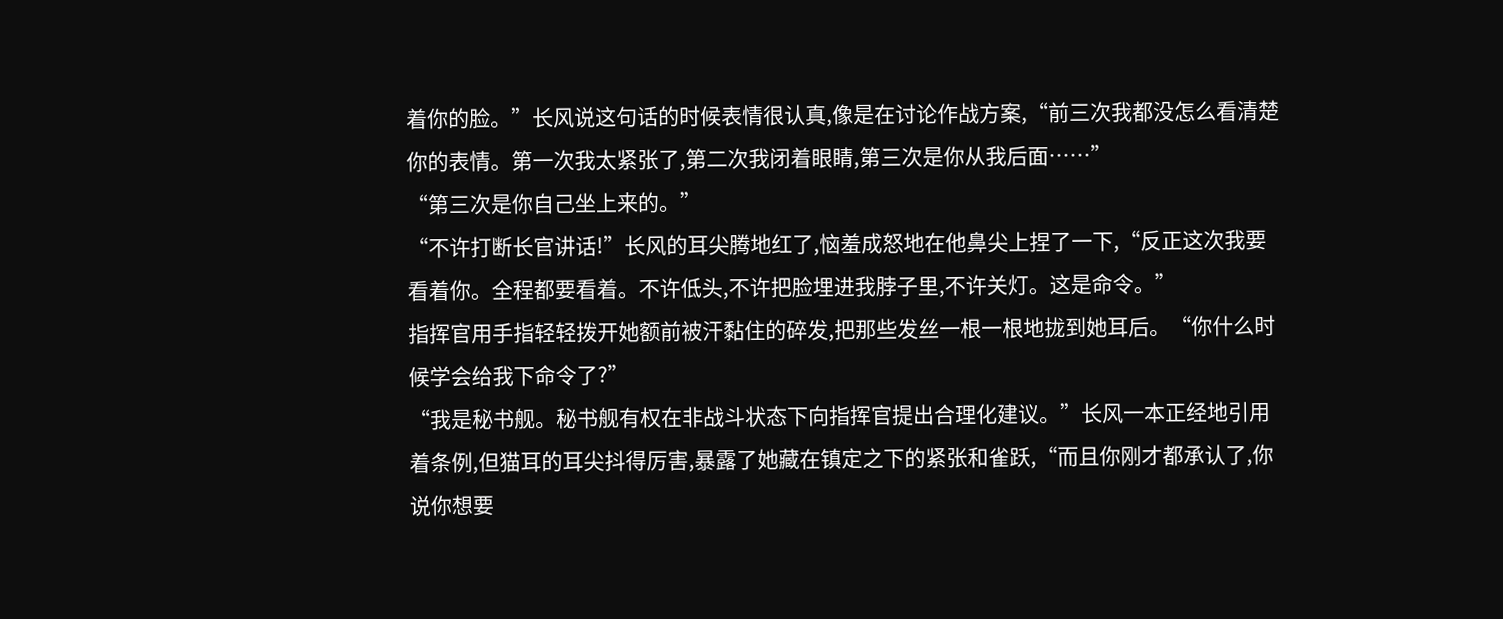着你的脸。”长风说这句话的时候表情很认真,像是在讨论作战方案,“前三次我都没怎么看清楚你的表情。第一次我太紧张了,第二次我闭着眼睛,第三次是你从我后面……”
“第三次是你自己坐上来的。”
“不许打断长官讲话!”长风的耳尖腾地红了,恼羞成怒地在他鼻尖上捏了一下,“反正这次我要看着你。全程都要看着。不许低头,不许把脸埋进我脖子里,不许关灯。这是命令。”
指挥官用手指轻轻拨开她额前被汗黏住的碎发,把那些发丝一根一根地拢到她耳后。“你什么时候学会给我下命令了?”
“我是秘书舰。秘书舰有权在非战斗状态下向指挥官提出合理化建议。”长风一本正经地引用着条例,但猫耳的耳尖抖得厉害,暴露了她藏在镇定之下的紧张和雀跃,“而且你刚才都承认了,你说你想要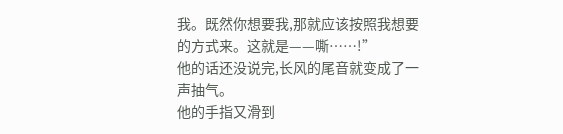我。既然你想要我,那就应该按照我想要的方式来。这就是——嘶……!”
他的话还没说完,长风的尾音就变成了一声抽气。
他的手指又滑到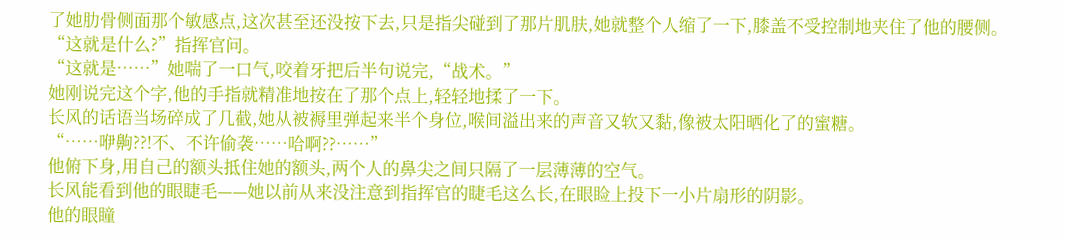了她肋骨侧面那个敏感点,这次甚至还没按下去,只是指尖碰到了那片肌肤,她就整个人缩了一下,膝盖不受控制地夹住了他的腰侧。
“这就是什么?”指挥官问。
“这就是……”她喘了一口气,咬着牙把后半句说完,“战术。”
她刚说完这个字,他的手指就精准地按在了那个点上,轻轻地揉了一下。
长风的话语当场碎成了几截,她从被褥里弹起来半个身位,喉间溢出来的声音又软又黏,像被太阳晒化了的蜜糖。
“……咿齁??!不、不许偷袭……哈啊??……”
他俯下身,用自己的额头抵住她的额头,两个人的鼻尖之间只隔了一层薄薄的空气。
长风能看到他的眼睫毛——她以前从来没注意到指挥官的睫毛这么长,在眼睑上投下一小片扇形的阴影。
他的眼瞳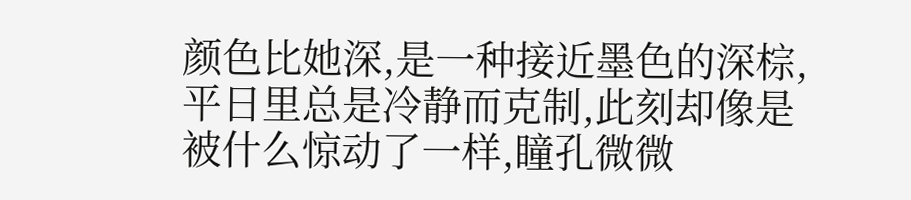颜色比她深,是一种接近墨色的深棕,平日里总是冷静而克制,此刻却像是被什么惊动了一样,瞳孔微微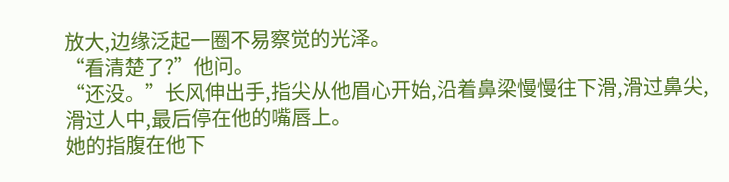放大,边缘泛起一圈不易察觉的光泽。
“看清楚了?”他问。
“还没。”长风伸出手,指尖从他眉心开始,沿着鼻梁慢慢往下滑,滑过鼻尖,滑过人中,最后停在他的嘴唇上。
她的指腹在他下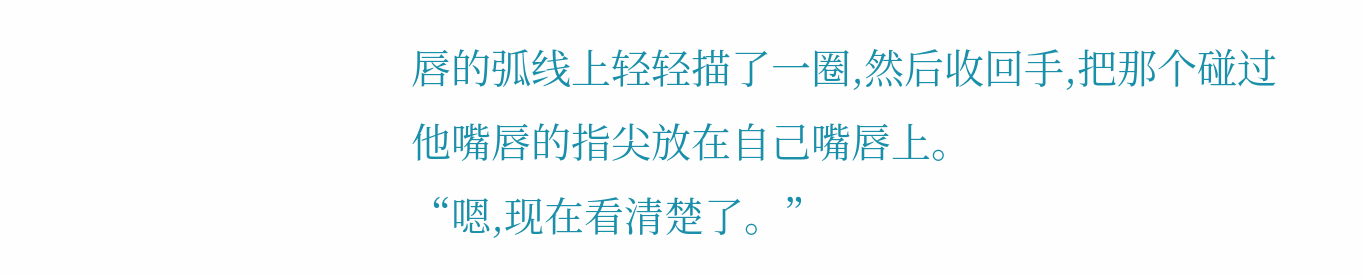唇的弧线上轻轻描了一圈,然后收回手,把那个碰过他嘴唇的指尖放在自己嘴唇上。
“嗯,现在看清楚了。”